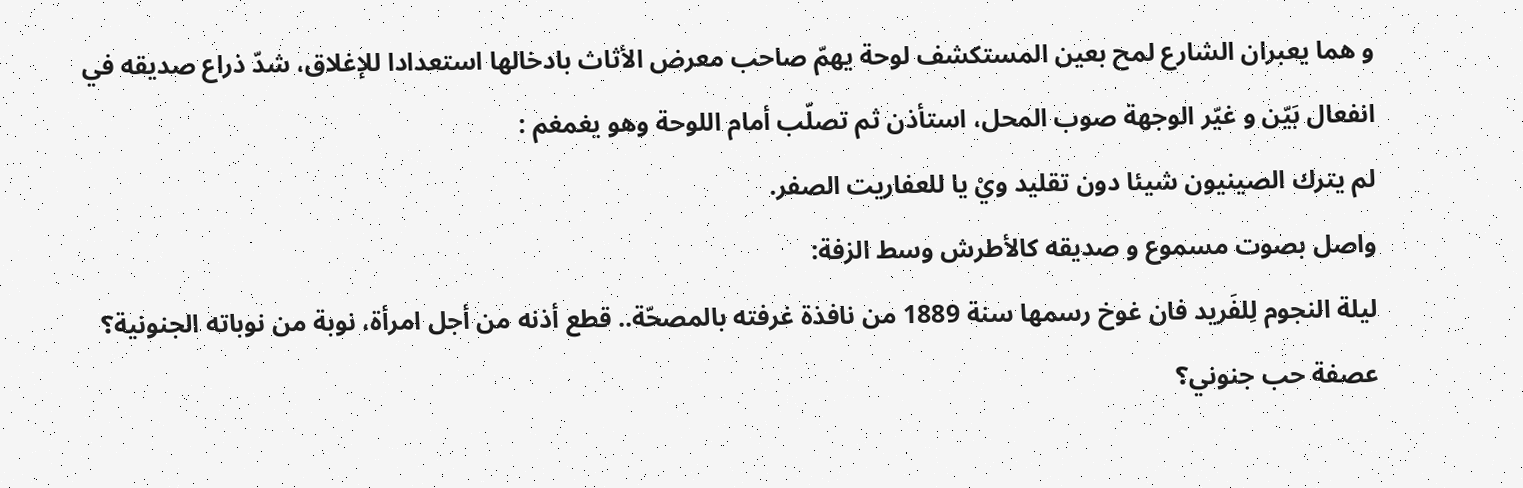و هما يعبران الشارع لمح بعين المستكشف لوحة يهمّ صاحب معرض الأثاث بادخالها استعدادا للإغلاق، شدّ ذراع صديقه في انفعال بَيّن و غيّر الوجهة صوب المحل، استأذن ثم تصلّب أمام اللوحة وهو يغمغم :
لم يترك الصينيون شيئا دون تقليد ويْ يا للعفاريت الصفر.
واصل بصوت مسموع و صديقه كالأطرش وسط الزفة:
ليلة النجوم لِلفَريد فان غوخ رسمها سنة 1889 من نافذة غرفته بالمصحّة.. قطع أذنه من أجل امرأة، نوبة من نوباته الجنونية؟ عصفة حب جنوني؟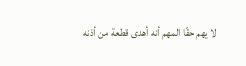لا يهم حقّا المهم أنه أهدى قطعة من أذنه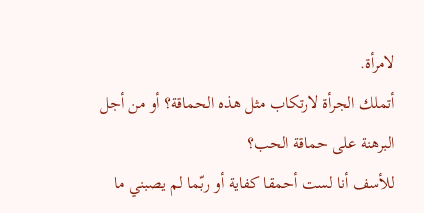لامرأة.
أتملك الجرأة لارتكاب مثل هذه الحماقة؟ أو من أجل البرهنة على حماقة الحب؟
للأسف أنا لست أحمقا كفاية أو ربّما لم يصبني ما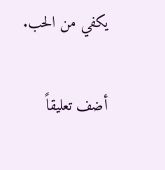يكفي من الحب.

أضف تعليقاً